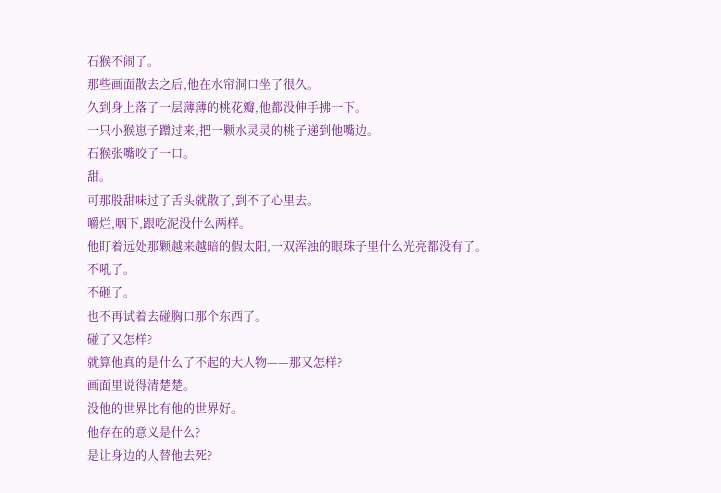石猴不闹了。
那些画面散去之后,他在水帘洞口坐了很久。
久到身上落了一层薄薄的桃花瓣,他都没伸手拂一下。
一只小猴崽子蹭过来,把一颗水灵灵的桃子递到他嘴边。
石猴张嘴咬了一口。
甜。
可那股甜味过了舌头就散了,到不了心里去。
嚼烂,咽下,跟吃泥没什么两样。
他盯着远处那颗越来越暗的假太阳,一双浑浊的眼珠子里什么光亮都没有了。
不吼了。
不砸了。
也不再试着去碰胸口那个东西了。
碰了又怎样?
就算他真的是什么了不起的大人物——那又怎样?
画面里说得清楚楚。
没他的世界比有他的世界好。
他存在的意义是什么?
是让身边的人替他去死?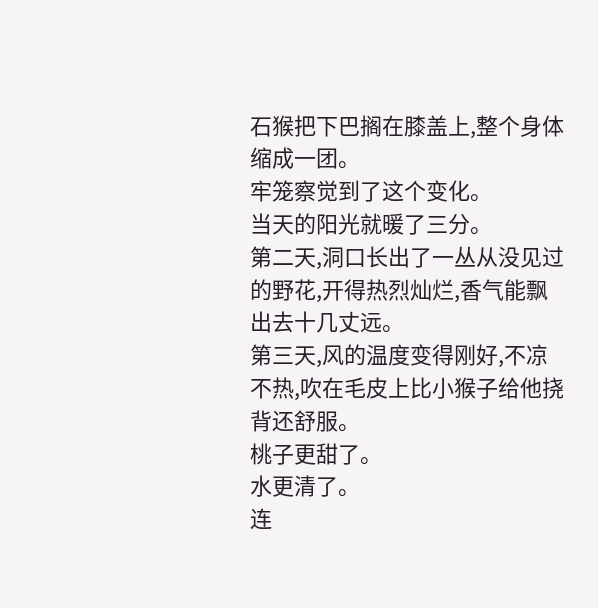石猴把下巴搁在膝盖上,整个身体缩成一团。
牢笼察觉到了这个变化。
当天的阳光就暖了三分。
第二天,洞口长出了一丛从没见过的野花,开得热烈灿烂,香气能飘出去十几丈远。
第三天,风的温度变得刚好,不凉不热,吹在毛皮上比小猴子给他挠背还舒服。
桃子更甜了。
水更清了。
连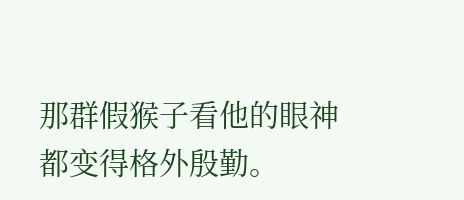那群假猴子看他的眼神都变得格外殷勤。